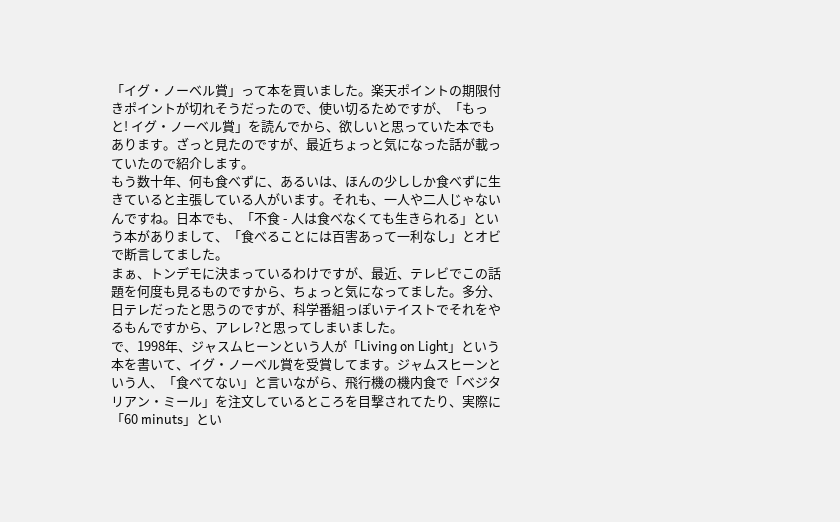「イグ・ノーベル賞」って本を買いました。楽天ポイントの期限付きポイントが切れそうだったので、使い切るためですが、「もっと! イグ・ノーベル賞」を読んでから、欲しいと思っていた本でもあります。ざっと見たのですが、最近ちょっと気になった話が載っていたので紹介します。
もう数十年、何も食べずに、あるいは、ほんの少ししか食べずに生きていると主張している人がいます。それも、一人や二人じゃないんですね。日本でも、「不食 - 人は食べなくても生きられる」という本がありまして、「食べることには百害あって一利なし」とオビで断言してました。
まぁ、トンデモに決まっているわけですが、最近、テレビでこの話題を何度も見るものですから、ちょっと気になってました。多分、日テレだったと思うのですが、科学番組っぽいテイストでそれをやるもんですから、アレレ?と思ってしまいました。
で、1998年、ジャスムヒーンという人が「Living on Light」という本を書いて、イグ・ノーベル賞を受賞してます。ジャムスヒーンという人、「食べてない」と言いながら、飛行機の機内食で「ベジタリアン・ミール」を注文しているところを目撃されてたり、実際に「60 minuts」とい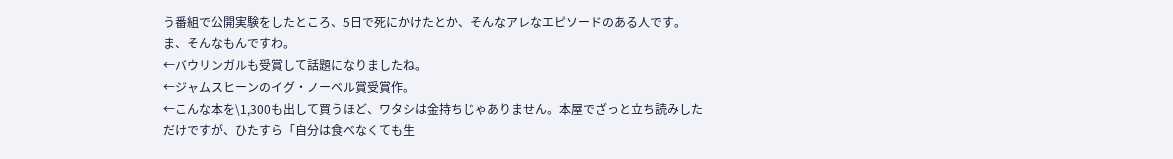う番組で公開実験をしたところ、5日で死にかけたとか、そんなアレなエピソードのある人です。
ま、そんなもんですわ。
←バウリンガルも受賞して話題になりましたね。
←ジャムスヒーンのイグ・ノーベル賞受賞作。
←こんな本を\1,300も出して買うほど、ワタシは金持ちじゃありません。本屋でざっと立ち読みしただけですが、ひたすら「自分は食べなくても生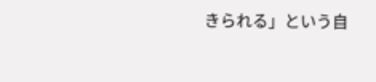きられる」という自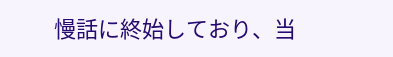慢話に終始しており、当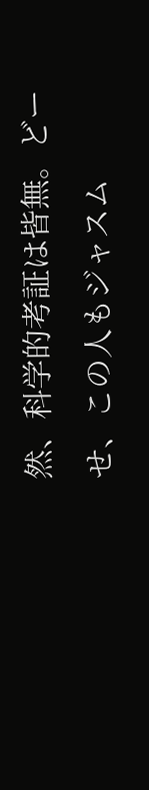然、科学的考証は皆無。どーせ、この人もジャスム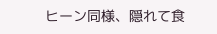ヒーン同様、隠れて食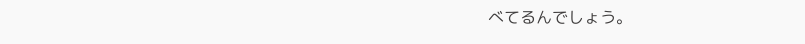べてるんでしょう。